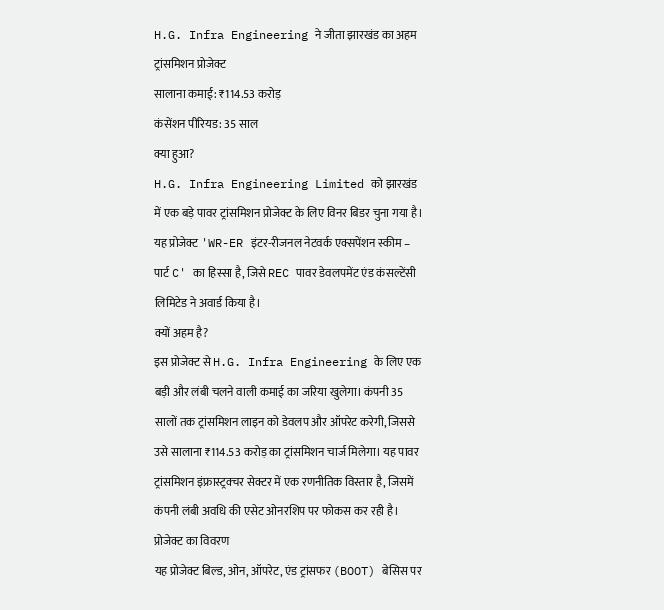H.G. Infra Engineering ने जीता झारखंड का अहम ट्रांसमिशन प्रोजेक्ट
सालाना कमाई: ₹114.53 करोड़
कंसेंशन पीरियड: 35 साल
क्या हुआ?
H.G. Infra Engineering Limited को झारखंड में एक बड़े पावर ट्रांसमिशन प्रोजेक्ट के लिए विनर बिडर चुना गया है। यह प्रोजेक्ट 'WR-ER इंटर-रीजनल नेटवर्क एक्सपेंशन स्कीम – पार्ट C' का हिस्सा है, जिसे REC पावर डेवलपमेंट एंड कंसल्टेंसी लिमिटेड ने अवार्ड किया है।
क्यों अहम है?
इस प्रोजेक्ट से H.G. Infra Engineering के लिए एक बड़ी और लंबी चलने वाली कमाई का जरिया खुलेगा। कंपनी 35 सालों तक ट्रांसमिशन लाइन को डेवलप और ऑपरेट करेगी, जिससे उसे सालाना ₹114.53 करोड़ का ट्रांसमिशन चार्ज मिलेगा। यह पावर ट्रांसमिशन इंफ्रास्ट्रक्चर सेक्टर में एक रणनीतिक विस्तार है, जिसमें कंपनी लंबी अवधि की एसेट ओनरशिप पर फोकस कर रही है।
प्रोजेक्ट का विवरण
यह प्रोजेक्ट बिल्ड, ओन, ऑपरेट, एंड ट्रांसफर (BOOT) बेसिस पर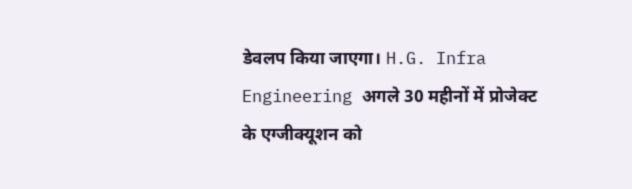डेवलप किया जाएगा। H.G. Infra Engineering अगले 30 महीनों में प्रोजेक्ट के एग्जीक्यूशन को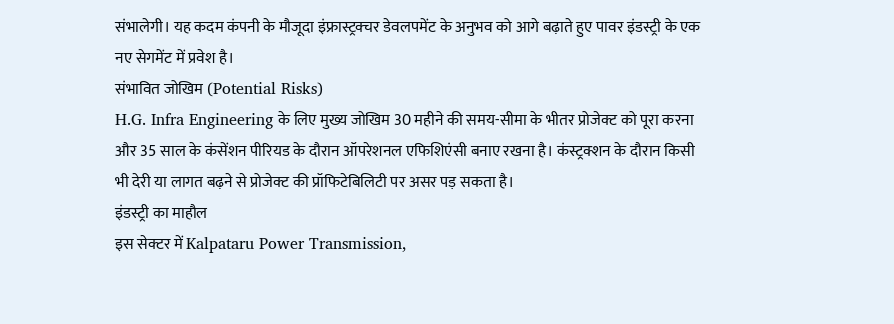संभालेगी। यह कदम कंपनी के मौजूदा इंफ्रास्ट्रक्चर डेवलपमेंट के अनुभव को आगे बढ़ाते हुए पावर इंडस्ट्री के एक नए सेगमेंट में प्रवेश है।
संभावित जोखिम (Potential Risks)
H.G. Infra Engineering के लिए मुख्य जोखिम 30 महीने की समय-सीमा के भीतर प्रोजेक्ट को पूरा करना और 35 साल के कंसेंशन पीरियड के दौरान ऑपरेशनल एफिशिएंसी बनाए रखना है। कंस्ट्रक्शन के दौरान किसी भी देरी या लागत बढ़ने से प्रोजेक्ट की प्रॉफिटेबिलिटी पर असर पड़ सकता है।
इंडस्ट्री का माहौल
इस सेक्टर में Kalpataru Power Transmission,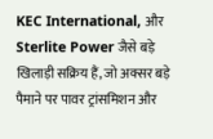KEC International, और Sterlite Power जैसे बड़े खिलाड़ी सक्रिय हैं, जो अक्सर बड़े पैमाने पर पावर ट्रांसमिशन और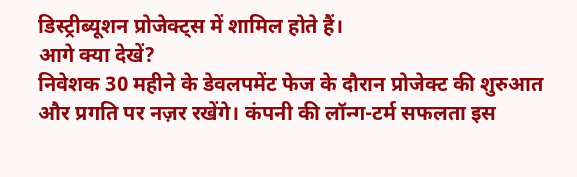डिस्ट्रीब्यूशन प्रोजेक्ट्स में शामिल होते हैं।
आगे क्या देखें?
निवेशक 30 महीने के डेवलपमेंट फेज के दौरान प्रोजेक्ट की शुरुआत और प्रगति पर नज़र रखेंगे। कंपनी की लॉन्ग-टर्म सफलता इस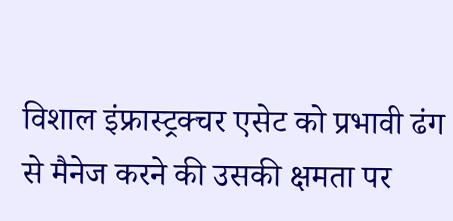विशाल इंफ्रास्ट्रक्चर एसेट को प्रभावी ढंग से मैनेज करने की उसकी क्षमता पर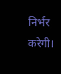निर्भर करेगी।